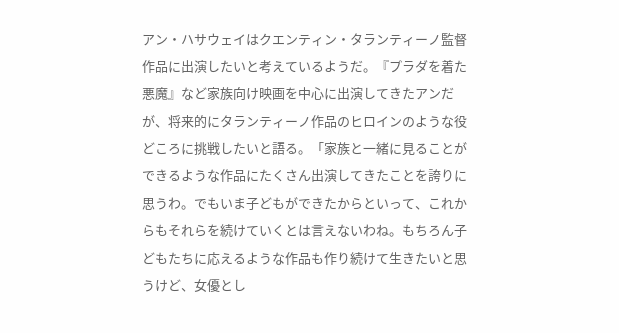アン・ハサウェイはクエンティン・タランティーノ監督作品に出演したいと考えているようだ。『プラダを着た悪魔』など家族向け映画を中心に出演してきたアンだが、将来的にタランティーノ作品のヒロインのような役どころに挑戦したいと語る。「家族と一緒に見ることができるような作品にたくさん出演してきたことを誇りに思うわ。でもいま子どもができたからといって、これからもそれらを続けていくとは言えないわね。もちろん子どもたちに応えるような作品も作り続けて生きたいと思うけど、女優とし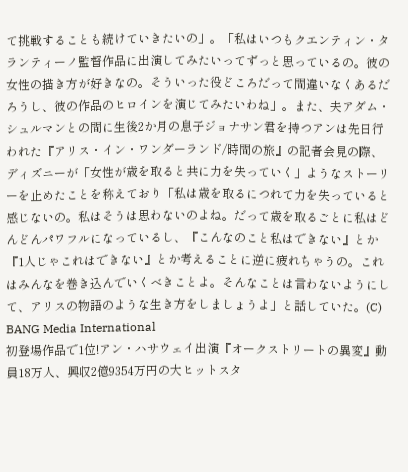て挑戦することも続けていきたいの」。「私はいつもクエンティン・タランティーノ監督作品に出演してみたいってずっと思っているの。彼の女性の描き方が好きなの。そういった役どころだって間違いなくあるだろうし、彼の作品のヒロインを演じてみたいわね」。また、夫アダム・シュルマンとの間に生後2か月の息子ジョナサン君を持つアンは先日行われた『アリス・イン・ワンダーランド/時間の旅』の記者会見の際、ディズニーが「女性が歳を取ると共に力を失っていく」ようなストーリーを止めたことを称えており「私は歳を取るにつれて力を失っていると感じないの。私はそうは思わないのよね。だって歳を取るごとに私はどんどんパワフルになっているし、『こんなのこと私はできない』とか『1人じゃこれはできない』とか考えることに逆に疲れちゃうの。これはみんなを巻き込んでいくべきことよ。そんなことは言わないようにして、アリスの物語のような生き方をしましょうよ」と話していた。(C) BANG Media International
初登場作品で1位!アン・ハサウェイ出演『オークストリートの異変』動員18万人、興収2億9354万円の大ヒットスタ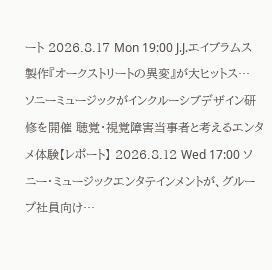ート 2026.8.17 Mon 19:00 J.J.エイブラムス製作『オークストリートの異変』が大ヒットス…
ソニーミュージックがインクルーシブデザイン研修を開催 聴覚・視覚障害当事者と考えるエンタメ体験【レポート】 2026.8.12 Wed 17:00 ソニー・ミュージックエンタテインメントが、グループ社員向け…